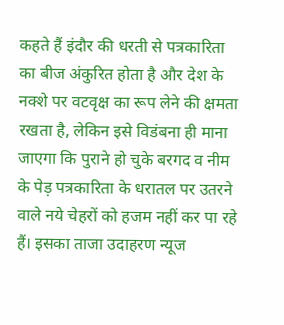कहते हैं इंदौर की धरती से पत्रकारिता का बीज अंकुरित होता है और देश के नक्शे पर वटवृक्ष का रूप लेने की क्षमता रखता है, लेकिन इसे विडंबना ही माना जाएगा कि पुराने हो चुके बरगद व नीम के पेड़ पत्रकारिता के धरातल पर उतरने वाले नये चेहरों को हजम नहीं कर पा रहे हैं। इसका ताजा उदाहरण न्यूज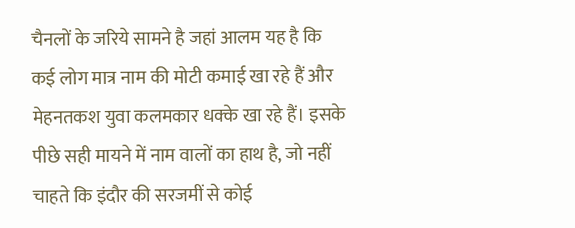चैनलों के जरिये सामने है जहां आलम यह है कि कई लोग मात्र नाम की मोटी कमाई खा रहे हैं और मेहनतकश युवा कलमकार धक्के खा रहे हैं। इसके पीछे सही मायने में नाम वालों का हाथ है, जो नहीं चाहते कि इंदौर की सरजमीं से कोई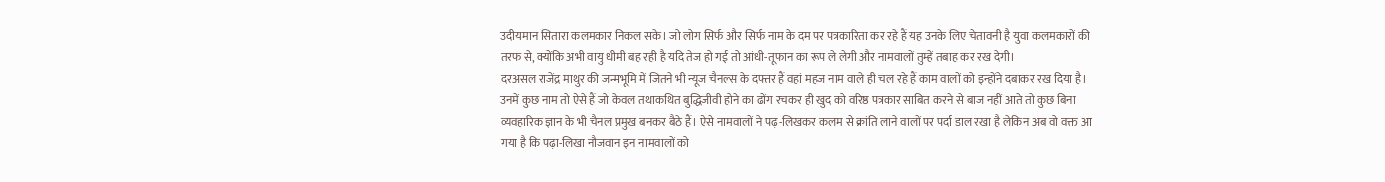उदीयमान सितारा कलमकार निकल सके। जो लोग सिर्फ और सिर्फ नाम के दम पर पत्रकारिता कर रहे हैं यह उनके लिए चेतावनी है युवा कलमकारों की तरफ से, क्योंकि अभी वायु धीमी बह रही है यदि तेज हो गई तो आंधी-तूफान का रूप ले लेगी और नामवालों तुम्हें तबाह कर रख देगी।
दरअसल राजेंद्र माथुर की जन्मभूमि में जितने भी न्यूज चैनल्स के दफ्तर हैं वहां महज नाम वाले ही चल रहे हैं काम वालों को इन्होंने दबाकर रख दिया है। उनमें कुछ नाम तो ऐसे हैं जो केवल तथाकथित बुद्धिजीवी होने का ढोंग रचकर ही खुद को वरिष्ठ पत्रकार साबित करने से बाज नहीं आते तो कुछ बिना व्यवहारिक ज्ञान के भी चैनल प्रमुख बनकर बैठे हैं। ऐसे नामवालों ने पढ़-लिखकर कलम से क्रांति लाने वालों पर पर्दा डाल रखा है लेकिन अब वो वक्त आ गया है कि पढ़ा-लिखा नौजवान इन नामवालों को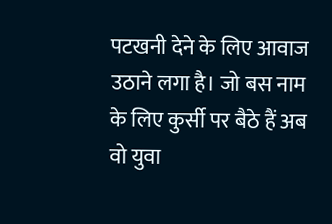पटखनी देने के लिए आवाज उठाने लगा है। जो बस नाम के लिए कुर्सी पर बैठे हैं अब वो युवा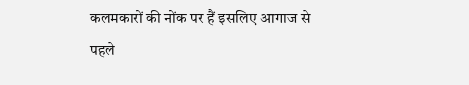कलमकारों की नोंक पर हैं इसलिए आगाज से पहले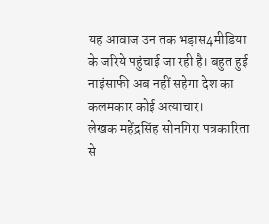यह आवाज उन तक भड़ास4मीडिया के जरिये पहुंचाई जा रही है। बहुत हुई नाइंसाफी अब नहीं सहेगा देश का कलमकार कोई अत्याचार।
लेखक महेंद्रसिंह सोनगिरा पत्रकारिता से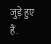जुड़े हुए हैं.